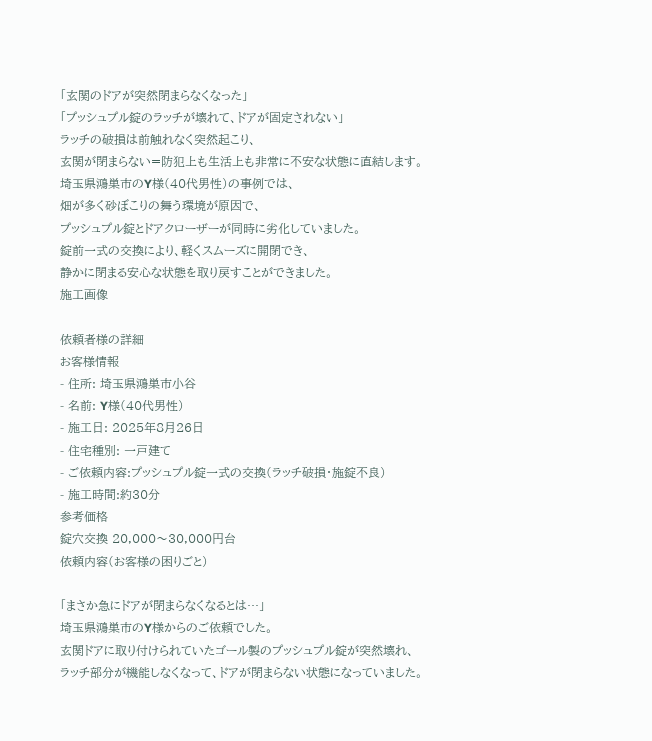「玄関のドアが突然閉まらなくなった」
「プッシュプル錠のラッチが壊れて、ドアが固定されない」
ラッチの破損は前触れなく突然起こり、
玄関が閉まらない=防犯上も生活上も非常に不安な状態に直結します。
埼玉県鴻巣市のY様(40代男性)の事例では、
畑が多く砂ぼこりの舞う環境が原因で、
プッシュプル錠とドアクローザーが同時に劣化していました。
錠前一式の交換により、軽くスムーズに開閉でき、
静かに閉まる安心な状態を取り戻すことができました。
施工画像

依頼者様の詳細
お客様情報
- 住所: 埼玉県鴻巣市小谷
- 名前: Y様(40代男性)
- 施工日: 2025年8月26日
- 住宅種別: 一戸建て
- ご依頼内容:プッシュプル錠一式の交換(ラッチ破損・施錠不良)
- 施工時間:約30分
参考価格
錠穴交換 20,000〜30,000円台
依頼内容(お客様の困りごと)

「まさか急にドアが閉まらなくなるとは…」
埼玉県鴻巣市のY様からのご依頼でした。
玄関ドアに取り付けられていたゴール製のプッシュプル錠が突然壊れ、
ラッチ部分が機能しなくなって、ドアが閉まらない状態になっていました。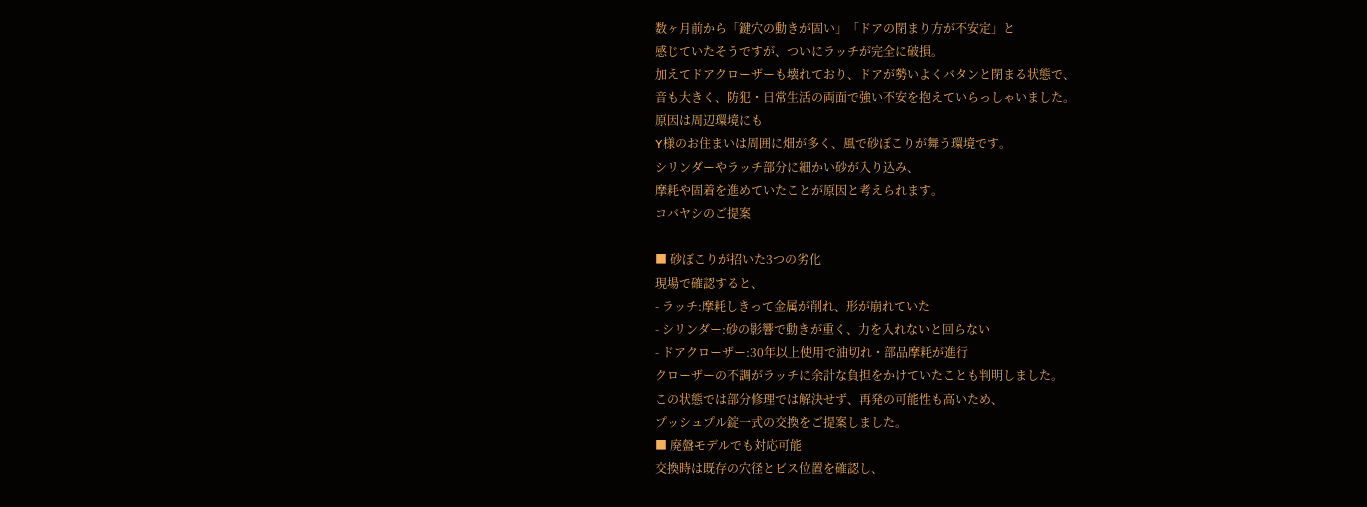数ヶ月前から「鍵穴の動きが固い」「ドアの閉まり方が不安定」と
感じていたそうですが、ついにラッチが完全に破損。
加えてドアクローザーも壊れており、ドアが勢いよくバタンと閉まる状態で、
音も大きく、防犯・日常生活の両面で強い不安を抱えていらっしゃいました。
原因は周辺環境にも
Y様のお住まいは周囲に畑が多く、風で砂ぼこりが舞う環境です。
シリンダーやラッチ部分に細かい砂が入り込み、
摩耗や固着を進めていたことが原因と考えられます。
コバヤシのご提案

■ 砂ぼこりが招いた3つの劣化
現場で確認すると、
- ラッチ:摩耗しきって金属が削れ、形が崩れていた
- シリンダー:砂の影響で動きが重く、力を入れないと回らない
- ドアクローザー:30年以上使用で油切れ・部品摩耗が進行
クローザーの不調がラッチに余計な負担をかけていたことも判明しました。
この状態では部分修理では解決せず、再発の可能性も高いため、
プッシュプル錠一式の交換をご提案しました。
■ 廃盤モデルでも対応可能
交換時は既存の穴径とビス位置を確認し、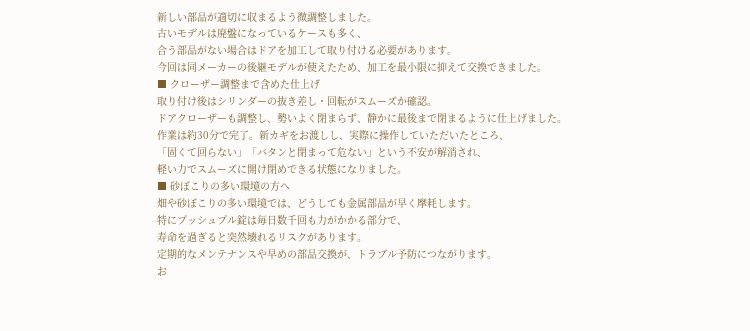新しい部品が適切に収まるよう微調整しました。
古いモデルは廃盤になっているケースも多く、
合う部品がない場合はドアを加工して取り付ける必要があります。
今回は同メーカーの後継モデルが使えたため、加工を最小限に抑えて交換できました。
■ クローザー調整まで含めた仕上げ
取り付け後はシリンダーの抜き差し・回転がスムーズか確認。
ドアクローザーも調整し、勢いよく閉まらず、静かに最後まで閉まるように仕上げました。
作業は約30分で完了。新カギをお渡しし、実際に操作していただいたところ、
「固くて回らない」「バタンと閉まって危ない」という不安が解消され、
軽い力でスムーズに開け閉めできる状態になりました。
■ 砂ぼこりの多い環境の方へ
畑や砂ぼこりの多い環境では、どうしても金属部品が早く摩耗します。
特にプッシュプル錠は毎日数千回も力がかかる部分で、
寿命を過ぎると突然壊れるリスクがあります。
定期的なメンテナンスや早めの部品交換が、トラブル予防につながります。
お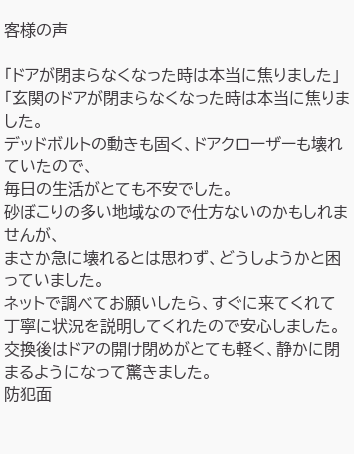客様の声

「ドアが閉まらなくなった時は本当に焦りました」
「玄関のドアが閉まらなくなった時は本当に焦りました。
デッドボルトの動きも固く、ドアクローザーも壊れていたので、
毎日の生活がとても不安でした。
砂ぼこりの多い地域なので仕方ないのかもしれませんが、
まさか急に壊れるとは思わず、どうしようかと困っていました。
ネットで調べてお願いしたら、すぐに来てくれて
丁寧に状況を説明してくれたので安心しました。
交換後はドアの開け閉めがとても軽く、静かに閉まるようになって驚きました。
防犯面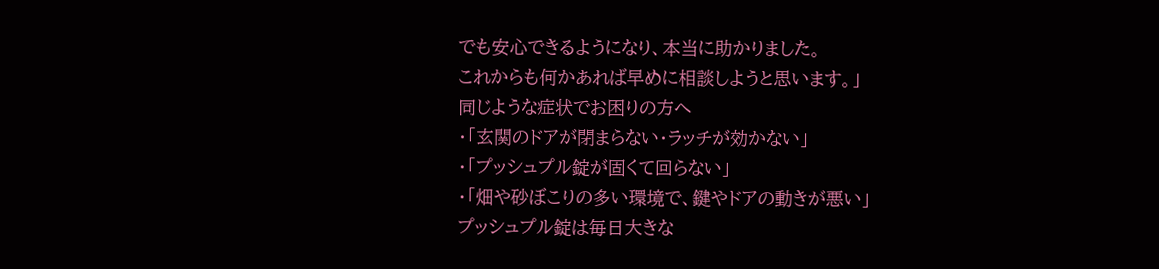でも安心できるようになり、本当に助かりました。
これからも何かあれば早めに相談しようと思います。」
同じような症状でお困りの方へ
・「玄関のドアが閉まらない・ラッチが効かない」
・「プッシュプル錠が固くて回らない」
・「畑や砂ぼこりの多い環境で、鍵やドアの動きが悪い」
プッシュプル錠は毎日大きな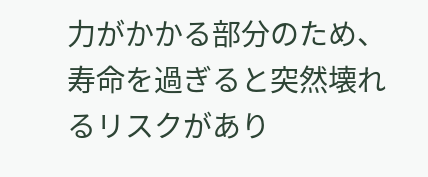力がかかる部分のため、
寿命を過ぎると突然壊れるリスクがあり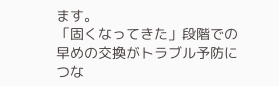ます。
「固くなってきた」段階での早めの交換がトラブル予防につな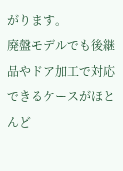がります。
廃盤モデルでも後継品やドア加工で対応できるケースがほとんど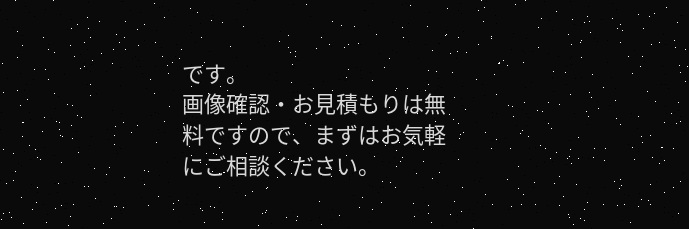です。
画像確認・お見積もりは無料ですので、まずはお気軽にご相談ください。